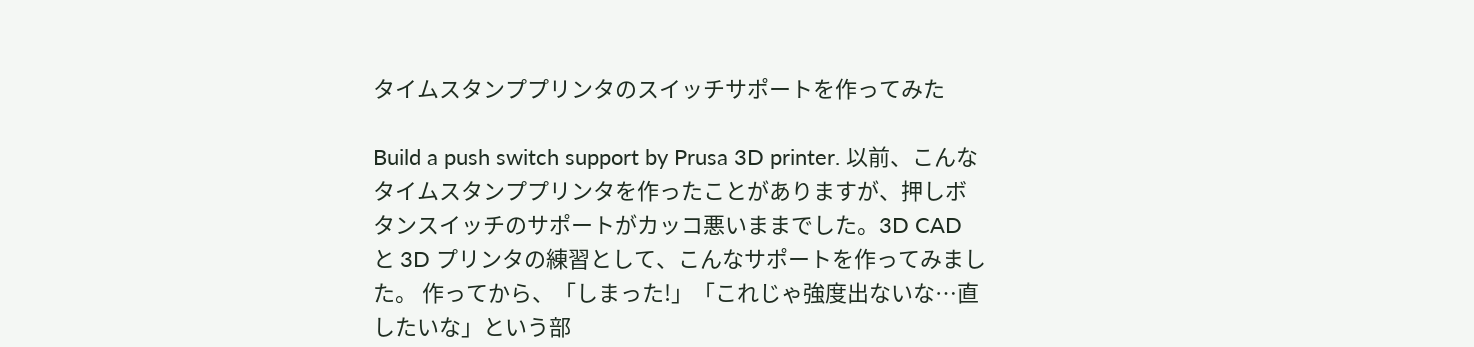タイムスタンププリンタのスイッチサポートを作ってみた

Build a push switch support by Prusa 3D printer. 以前、こんなタイムスタンププリンタを作ったことがありますが、押しボタンスイッチのサポートがカッコ悪いままでした。3D CAD と 3D プリンタの練習として、こんなサポートを作ってみました。 作ってから、「しまった!」「これじゃ強度出ないな…直したいな」という部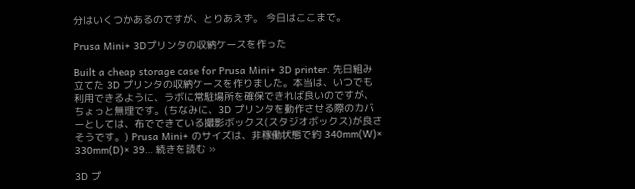分はいくつかあるのですが、とりあえず。 今日はここまで。

Prusa Mini+ 3Dプリンタの収納ケースを作った

Built a cheap storage case for Prusa Mini+ 3D printer. 先日組み立てた 3D プリンタの収納ケースを作りました。本当は、いつでも利用できるように、ラボに常駐場所を確保できれば良いのですが、ちょっと無理です。(ちなみに、3D プリンタを動作させる際のカバーとしては、布でできている撮影ボックス(スタジオボックス)が良さそうです。) Prusa Mini+ のサイズは、非稼働状態で約 340mm(W)× 330mm(D)× 39… 続きを読む »

3D プ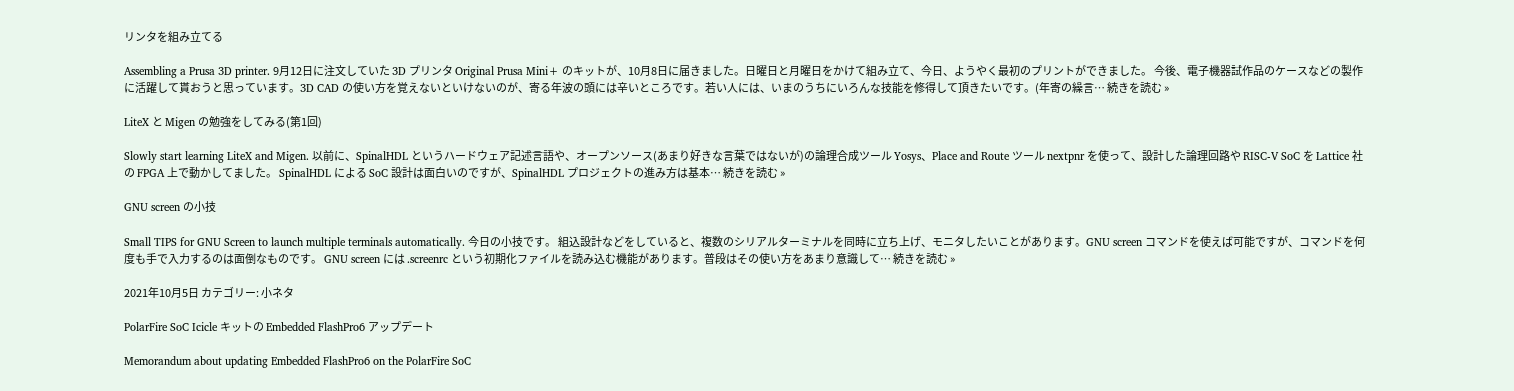リンタを組み立てる

Assembling a Prusa 3D printer. 9月12日に注文していた 3D プリンタ Original Prusa Mini+ のキットが、10月8日に届きました。日曜日と月曜日をかけて組み立て、今日、ようやく最初のプリントができました。 今後、電子機器試作品のケースなどの製作に活躍して貰おうと思っています。3D CAD の使い方を覚えないといけないのが、寄る年波の頭には辛いところです。若い人には、いまのうちにいろんな技能を修得して頂きたいです。(年寄の繰言… 続きを読む »

LiteX と Migen の勉強をしてみる(第1回)

Slowly start learning LiteX and Migen. 以前に、SpinalHDL というハードウェア記述言語や、オープンソース(あまり好きな言葉ではないが)の論理合成ツール Yosys、Place and Route ツール nextpnr を使って、設計した論理回路や RISC-V SoC を Lattice 社の FPGA 上で動かしてました。 SpinalHDL による SoC 設計は面白いのですが、SpinalHDL プロジェクトの進み方は基本… 続きを読む »

GNU screen の小技

Small TIPS for GNU Screen to launch multiple terminals automatically. 今日の小技です。 組込設計などをしていると、複数のシリアルターミナルを同時に立ち上げ、モニタしたいことがあります。GNU screen コマンドを使えば可能ですが、コマンドを何度も手で入力するのは面倒なものです。 GNU screen には .screenrc という初期化ファイルを読み込む機能があります。普段はその使い方をあまり意識して… 続きを読む »

2021年10月5日 カテゴリー: 小ネタ

PolarFire SoC Icicle キットの Embedded FlashPro6 アップデート

Memorandum about updating Embedded FlashPro6 on the PolarFire SoC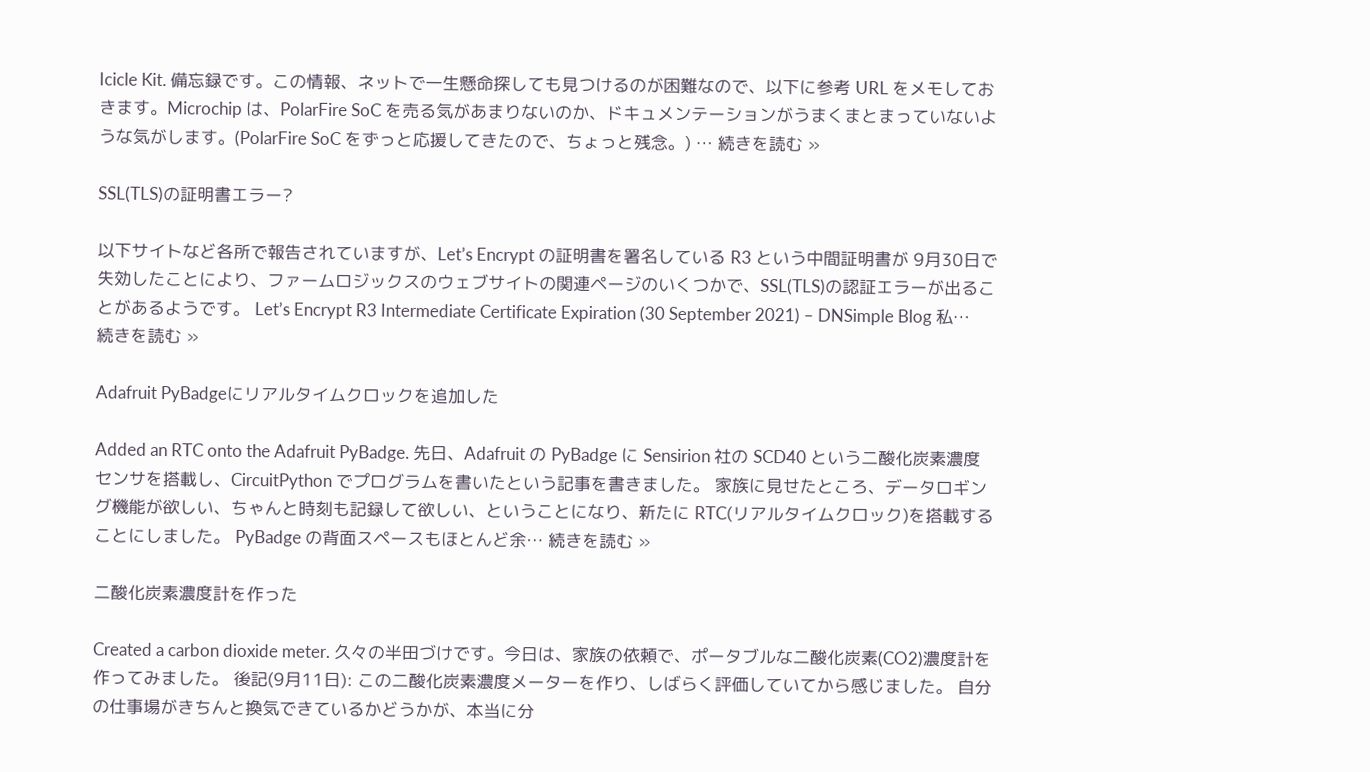Icicle Kit. 備忘録です。この情報、ネットで一生懸命探しても見つけるのが困難なので、以下に参考 URL をメモしておきます。Microchip は、PolarFire SoC を売る気があまりないのか、ドキュメンテーションがうまくまとまっていないような気がします。(PolarFire SoC をずっと応援してきたので、ちょっと残念。) … 続きを読む »

SSL(TLS)の証明書エラー?

以下サイトなど各所で報告されていますが、Let’s Encrypt の証明書を署名している R3 という中間証明書が 9月30日で失効したことにより、ファームロジックスのウェブサイトの関連ページのいくつかで、SSL(TLS)の認証エラーが出ることがあるようです。 Let’s Encrypt R3 Intermediate Certificate Expiration (30 September 2021) – DNSimple Blog 私… 続きを読む »

Adafruit PyBadgeにリアルタイムクロックを追加した

Added an RTC onto the Adafruit PyBadge. 先日、Adafruit の PyBadge に Sensirion 社の SCD40 という二酸化炭素濃度センサを搭載し、CircuitPython でプログラムを書いたという記事を書きました。 家族に見せたところ、データロギング機能が欲しい、ちゃんと時刻も記録して欲しい、ということになり、新たに RTC(リアルタイムクロック)を搭載することにしました。 PyBadge の背面スペースもほとんど余… 続きを読む »

二酸化炭素濃度計を作った

Created a carbon dioxide meter. 久々の半田づけです。今日は、家族の依頼で、ポータブルな二酸化炭素(CO2)濃度計を作ってみました。 後記(9月11日): この二酸化炭素濃度メーターを作り、しばらく評価していてから感じました。 自分の仕事場がきちんと換気できているかどうかが、本当に分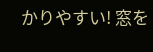かりやすい! 窓を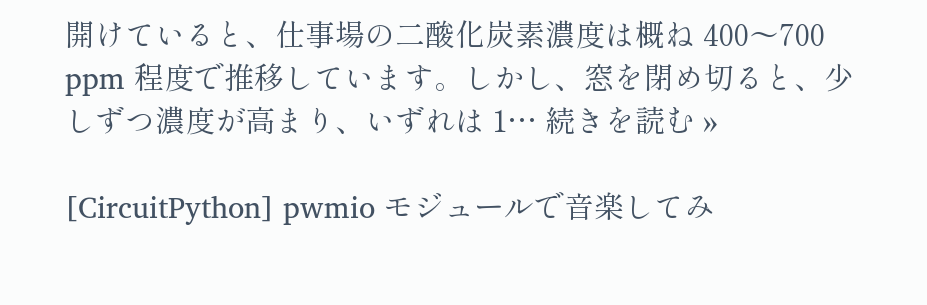開けていると、仕事場の二酸化炭素濃度は概ね 400〜700 ppm 程度で推移しています。しかし、窓を閉め切ると、少しずつ濃度が高まり、いずれは 1… 続きを読む »

[CircuitPython] pwmio モジュールで音楽してみ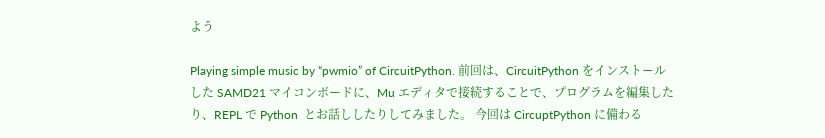よう

Playing simple music by “pwmio” of CircuitPython. 前回は、CircuitPython をインストールした SAMD21 マイコンボードに、Mu エディタで接続することで、プログラムを編集したり、REPL で Python  とお話ししたりしてみました。 今回は CircuptPython に備わる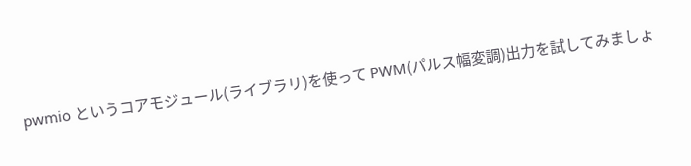pwmio というコアモジュール(ライブラリ)を使って PWM(パルス幅変調)出力を試してみましょ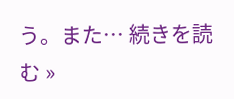う。また… 続きを読む »